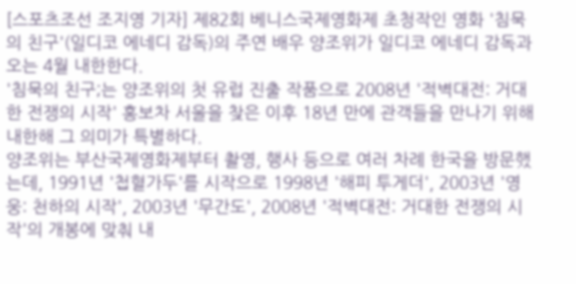[스포츠조선 조지영 기자] 제82회 베니스국제영화제 초청작인 영화 '침묵의 친구'(일디코 에네디 감독)의 주연 배우 양조위가 일디코 에네디 감독과 오는 4월 내한한다.
'침묵의 친구;는 양조위의 첫 유럽 진출 작품으로 2008년 '적벽대전: 거대한 전쟁의 시작' 홍보차 서울을 찾은 이후 18년 만에 관객들을 만나기 위해 내한해 그 의미가 특별하다.
양조위는 부산국제영화제부터 촬영, 행사 등으로 여러 차례 한국을 방문했는데, 1991년 '첩혈가두'를 시작으로 1998년 '해피 투게더', 2003년 '영웅: 천하의 시작', 2003년 '무간도', 2008년 '적벽대전: 거대한 전쟁의 시작'의 개봉에 맞춰 내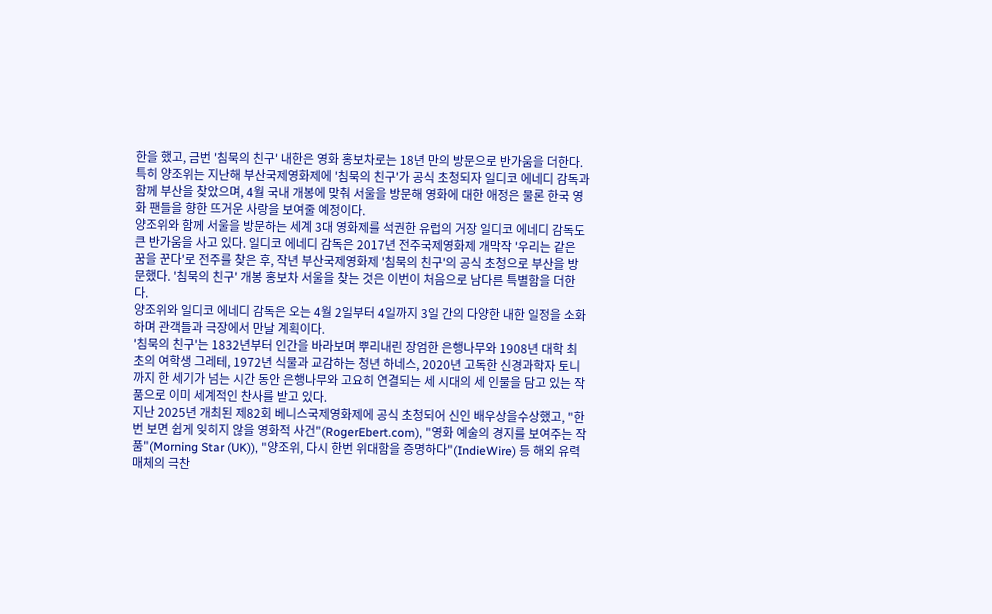한을 했고, 금번 '침묵의 친구' 내한은 영화 홍보차로는 18년 만의 방문으로 반가움을 더한다.
특히 양조위는 지난해 부산국제영화제에 '침묵의 친구'가 공식 초청되자 일디코 에네디 감독과 함께 부산을 찾았으며, 4월 국내 개봉에 맞춰 서울을 방문해 영화에 대한 애정은 물론 한국 영화 팬들을 향한 뜨거운 사랑을 보여줄 예정이다.
양조위와 함께 서울을 방문하는 세계 3대 영화제를 석권한 유럽의 거장 일디코 에네디 감독도 큰 반가움을 사고 있다. 일디코 에네디 감독은 2017년 전주국제영화제 개막작 '우리는 같은 꿈을 꾼다'로 전주를 찾은 후, 작년 부산국제영화제 '침묵의 친구'의 공식 초청으로 부산을 방문했다. '침묵의 친구' 개봉 홍보차 서울을 찾는 것은 이번이 처음으로 남다른 특별함을 더한다.
양조위와 일디코 에네디 감독은 오는 4월 2일부터 4일까지 3일 간의 다양한 내한 일정을 소화하며 관객들과 극장에서 만날 계획이다.
'침묵의 친구'는 1832년부터 인간을 바라보며 뿌리내린 장엄한 은행나무와 1908년 대학 최초의 여학생 그레테, 1972년 식물과 교감하는 청년 하네스, 2020년 고독한 신경과학자 토니까지 한 세기가 넘는 시간 동안 은행나무와 고요히 연결되는 세 시대의 세 인물을 담고 있는 작품으로 이미 세계적인 찬사를 받고 있다.
지난 2025년 개최된 제82회 베니스국제영화제에 공식 초청되어 신인 배우상을수상했고, "한 번 보면 쉽게 잊히지 않을 영화적 사건"(RogerEbert.com), "영화 예술의 경지를 보여주는 작품"(Morning Star (UK)), "양조위, 다시 한번 위대함을 증명하다"(IndieWire) 등 해외 유력 매체의 극찬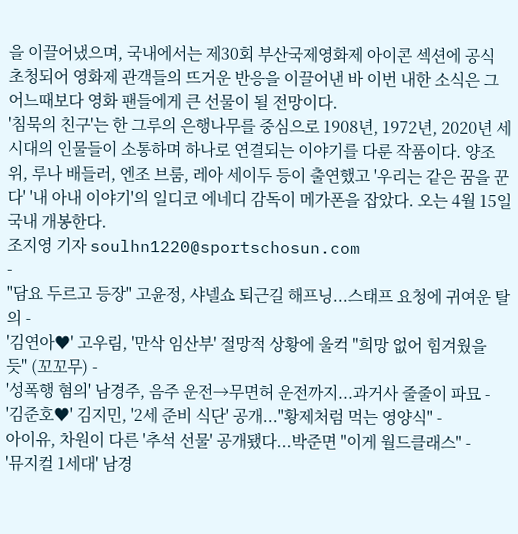을 이끌어냈으며, 국내에서는 제30회 부산국제영화제 아이콘 섹션에 공식 초청되어 영화제 관객들의 뜨거운 반응을 이끌어낸 바 이번 내한 소식은 그 어느때보다 영화 팬들에게 큰 선물이 될 전망이다.
'침묵의 친구'는 한 그루의 은행나무를 중심으로 1908년, 1972년, 2020년 세 시대의 인물들이 소통하며 하나로 연결되는 이야기를 다룬 작품이다. 양조위, 루나 배들러, 엔조 브룸, 레아 세이두 등이 출연했고 '우리는 같은 꿈을 꾼다' '내 아내 이야기'의 일디코 에네디 감독이 메가폰을 잡았다. 오는 4월 15일 국내 개봉한다.
조지영 기자 soulhn1220@sportschosun.com
-
"담요 두르고 등장" 고윤정, 샤넬쇼 퇴근길 해프닝...스태프 요청에 귀여운 탈의 -
'김연아♥' 고우림, '만삭 임산부' 절망적 상황에 울컥 "희망 없어 힘겨웠을 듯" (꼬꼬무) -
'성폭행 혐의' 남경주, 음주 운전→무면허 운전까지...과거사 줄줄이 파묘 -
'김준호♥' 김지민, '2세 준비 식단' 공개..."황제처럼 먹는 영양식" -
아이유, 차원이 다른 '추석 선물' 공개됐다...박준면 "이게 월드클래스" -
'뮤지컬 1세대' 남경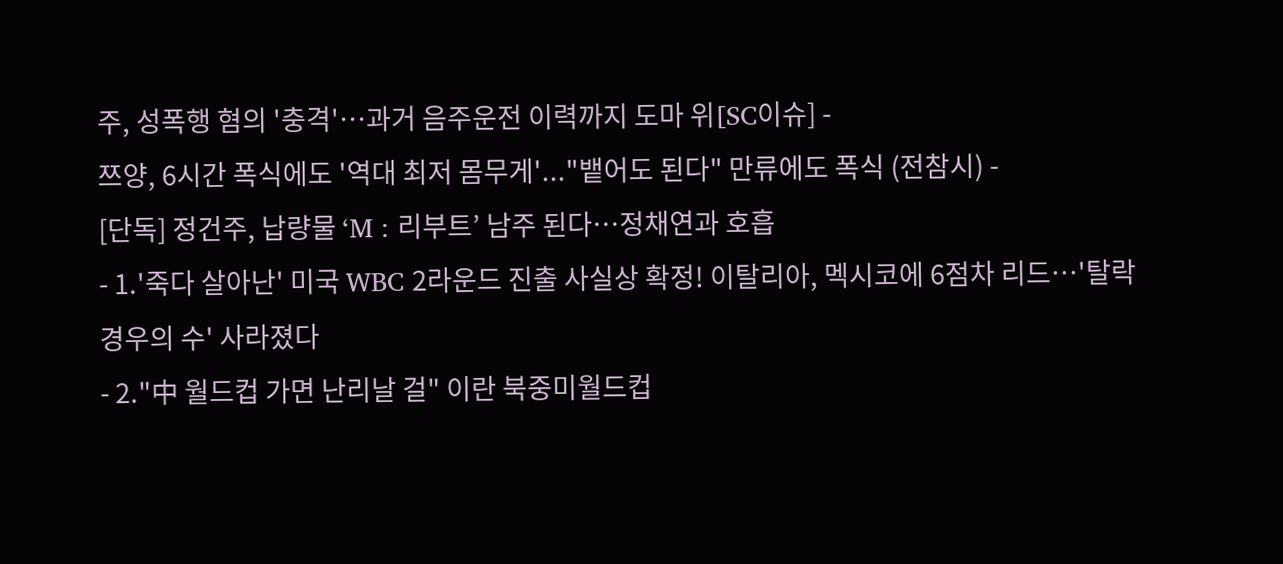주, 성폭행 혐의 '충격'…과거 음주운전 이력까지 도마 위[SC이슈] -
쯔양, 6시간 폭식에도 '역대 최저 몸무게'..."뱉어도 된다" 만류에도 폭식 (전참시) -
[단독] 정건주, 납량물 ‘M : 리부트’ 남주 된다…정채연과 호흡
- 1.'죽다 살아난' 미국 WBC 2라운드 진출 사실상 확정! 이탈리아, 멕시코에 6점차 리드…'탈락 경우의 수' 사라졌다
- 2."中 월드컵 가면 난리날 걸" 이란 북중미월드컵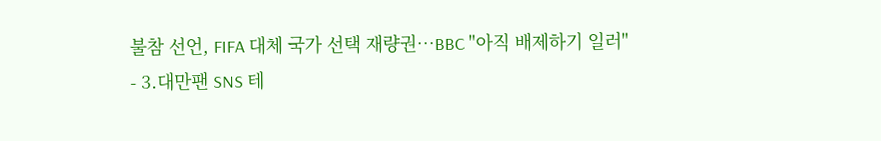불참 선언, FIFA 대체 국가 선택 재량권…BBC "아직 배제하기 일러"
- 3.대만팬 SNS 테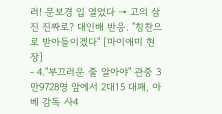러! 문보경 입 열었다 → 고의 삼진 진짜로? 대인배 반응. "칭찬으로 받아들이겠다" [마이애미 현장]
- 4."부끄러운 줄 알아야" 관중 3만9728명 앞에서 2대15 대패, 아베 감독 사4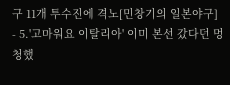구 11개 투수진에 격노[민창기의 일본야구]
- 5.'고마워요 이탈리아' 이미 본선 갔다던 멍청했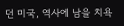던 미국, 역사에 남을 치욕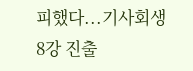피했다...기사회생 8강 진출